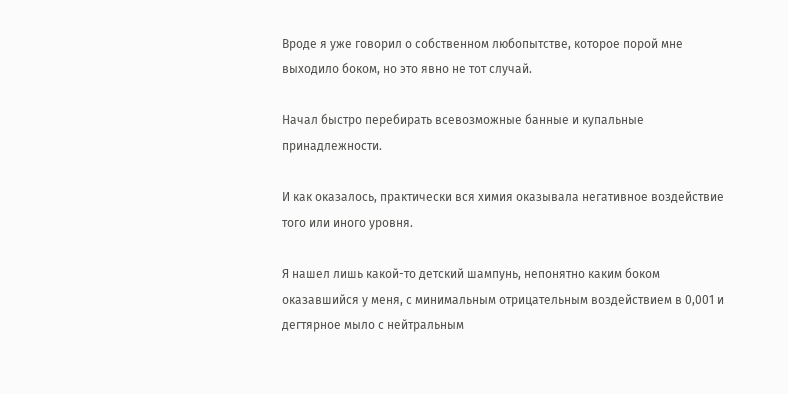Вроде я уже говорил о собственном любопытстве, которое порой мне выходило боком, но это явно не тот случай.

Начал быстро перебирать всевозможные банные и купальные принадлежности.

И как оказалось, практически вся химия оказывала негативное воздействие того или иного уровня.

Я нашел лишь какой-то детский шампунь, непонятно каким боком оказавшийся у меня, с минимальным отрицательным воздействием в 0,001 и дегтярное мыло с нейтральным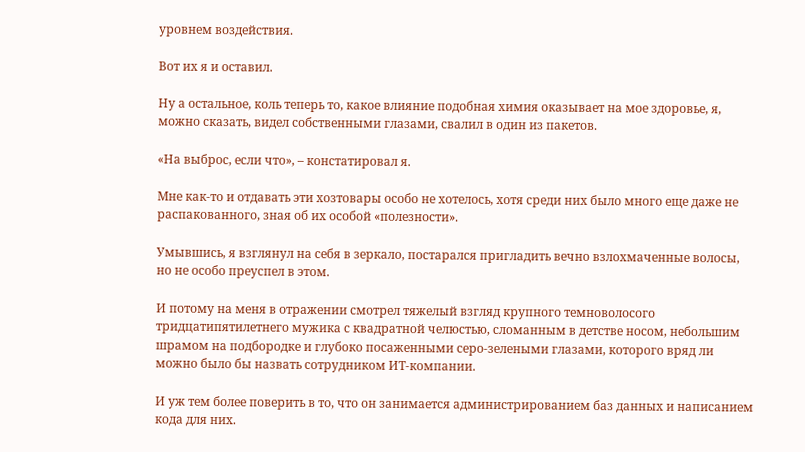уровнем воздействия.

Вот их я и оставил.

Ну а остальное, коль теперь то, какое влияние подобная химия оказывает на мое здоровье, я, можно сказать, видел собственными глазами, свалил в один из пакетов.

«На выброс, если что», – констатировал я.

Мне как-то и отдавать эти хозтовары особо не хотелось, хотя среди них было много еще даже не распакованного, зная об их особой «полезности».

Умывшись, я взглянул на себя в зеркало, постарался пригладить вечно взлохмаченные волосы, но не особо преуспел в этом.

И потому на меня в отражении смотрел тяжелый взгляд крупного темноволосого тридцатипятилетнего мужика с квадратной челюстью, сломанным в детстве носом, небольшим шрамом на подбородке и глубоко посаженными серо-зелеными глазами, которого вряд ли можно было бы назвать сотрудником ИТ-компании.

И уж тем более поверить в то, что он занимается администрированием баз данных и написанием кода для них.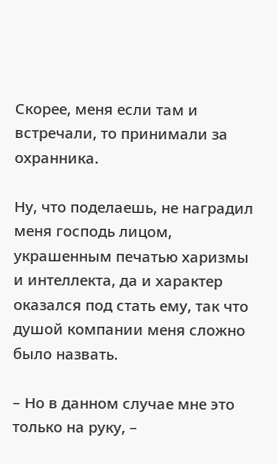Скорее, меня если там и встречали, то принимали за охранника.

Ну, что поделаешь, не наградил меня господь лицом, украшенным печатью харизмы и интеллекта, да и характер оказался под стать ему, так что душой компании меня сложно было назвать.

– Но в данном случае мне это только на руку, –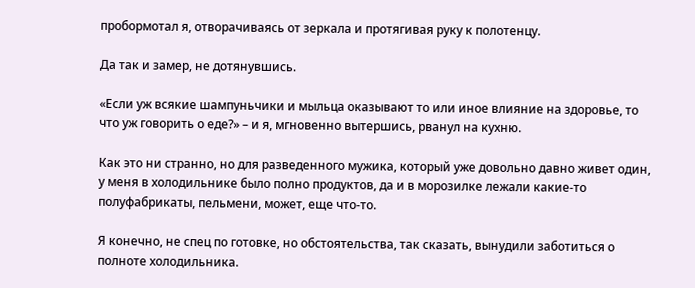пробормотал я, отворачиваясь от зеркала и протягивая руку к полотенцу.

Да так и замер, не дотянувшись.

«Если уж всякие шампуньчики и мыльца оказывают то или иное влияние на здоровье, то что уж говорить о еде?» – и я, мгновенно вытершись, рванул на кухню.

Как это ни странно, но для разведенного мужика, который уже довольно давно живет один, у меня в холодильнике было полно продуктов, да и в морозилке лежали какие-то полуфабрикаты, пельмени, может, еще что-то.

Я конечно, не спец по готовке, но обстоятельства, так сказать, вынудили заботиться о полноте холодильника.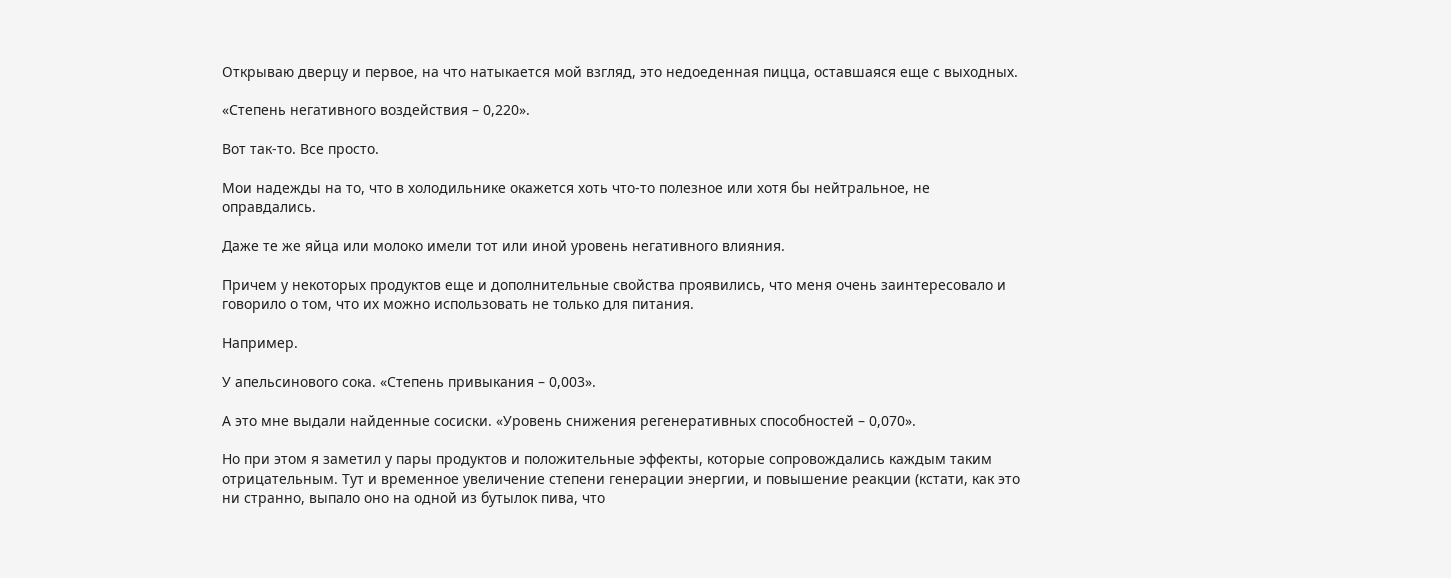Открываю дверцу и первое, на что натыкается мой взгляд, это недоеденная пицца, оставшаяся еще с выходных.

«Степень негативного воздействия – 0,220».

Вот так-то. Все просто.

Мои надежды на то, что в холодильнике окажется хоть что-то полезное или хотя бы нейтральное, не оправдались.

Даже те же яйца или молоко имели тот или иной уровень негативного влияния.

Причем у некоторых продуктов еще и дополнительные свойства проявились, что меня очень заинтересовало и говорило о том, что их можно использовать не только для питания.

Например.

У апельсинового сока. «Степень привыкания – 0,003».

А это мне выдали найденные сосиски. «Уровень снижения регенеративных способностей – 0,070».

Но при этом я заметил у пары продуктов и положительные эффекты, которые сопровождались каждым таким отрицательным. Тут и временное увеличение степени генерации энергии, и повышение реакции (кстати, как это ни странно, выпало оно на одной из бутылок пива, что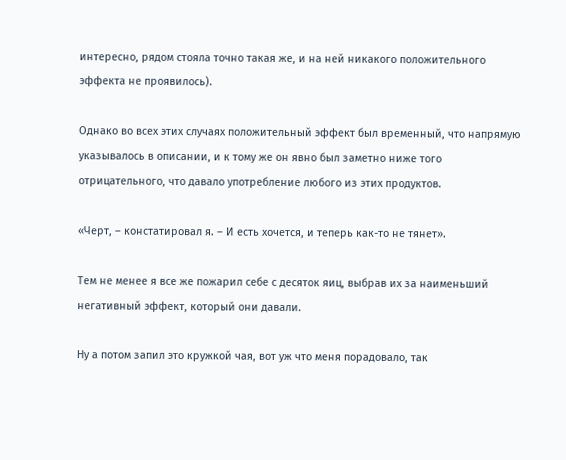интересно, рядом стояла точно такая же, и на ней никакого положительного эффекта не проявилось).

Однако во всех этих случаях положительный эффект был временный, что напрямую указывалось в описании, и к тому же он явно был заметно ниже того отрицательного, что давало употребление любого из этих продуктов.

«Черт, – констатировал я. – И есть хочется, и теперь как-то не тянет».

Тем не менее я все же пожарил себе с десяток яиц, выбрав их за наименьший негативный эффект, который они давали.

Ну а потом запил это кружкой чая, вот уж что меня порадовало, так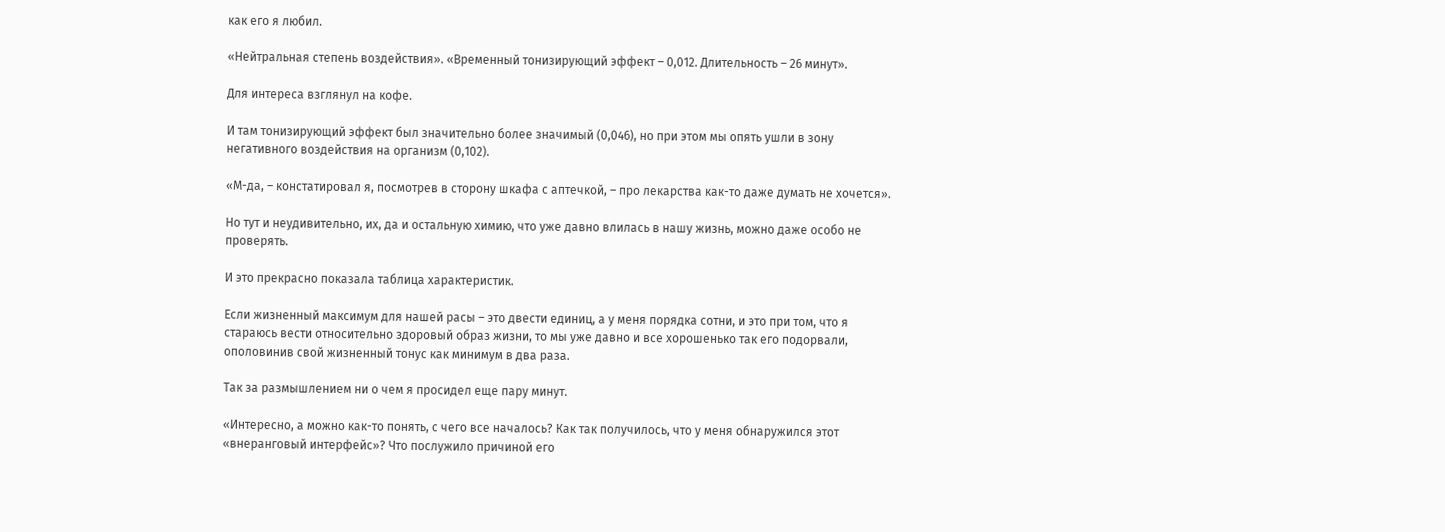как его я любил.

«Нейтральная степень воздействия». «Временный тонизирующий эффект – 0,012. Длительность – 26 минут».

Для интереса взглянул на кофе.

И там тонизирующий эффект был значительно более значимый (0,046), но при этом мы опять ушли в зону негативного воздействия на организм (0,102).

«М-да, – констатировал я, посмотрев в сторону шкафа с аптечкой, – про лекарства как-то даже думать не хочется».

Но тут и неудивительно, их, да и остальную химию, что уже давно влилась в нашу жизнь, можно даже особо не проверять.

И это прекрасно показала таблица характеристик.

Если жизненный максимум для нашей расы – это двести единиц, а у меня порядка сотни, и это при том, что я стараюсь вести относительно здоровый образ жизни, то мы уже давно и все хорошенько так его подорвали, ополовинив свой жизненный тонус как минимум в два раза.

Так за размышлением ни о чем я просидел еще пару минут.

«Интересно, а можно как-то понять, с чего все началось? Как так получилось, что у меня обнаружился этот «внеранговый интерфейс»? Что послужило причиной его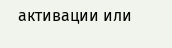активации или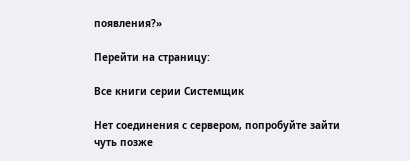появления?»

Перейти на страницу:

Все книги серии Системщик

Нет соединения с сервером, попробуйте зайти чуть позже